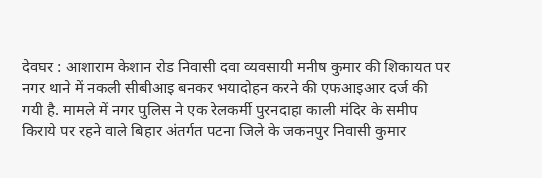देवघर : आशाराम केशान रोड निवासी दवा व्यवसायी मनीष कुमार की शिकायत पर नगर थाने में नकली सीबीआइ बनकर भयादोहन करने की एफआइआर दर्ज की गयी है. मामले में नगर पुलिस ने एक रेलकर्मी पुरनदाहा काली मंदिर के समीप किराये पर रहने वाले बिहार अंतर्गत पटना जिले के जकनपुर निवासी कुमार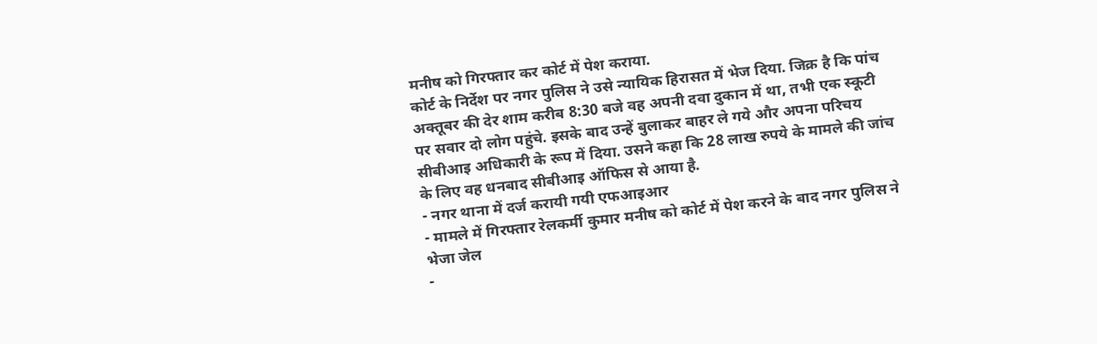मनीष को गिरफ्तार कर कोर्ट में पेश कराया.
कोर्ट के निर्देश पर नगर पुलिस ने उसे न्यायिक हिरासत में भेज दिया. जिक्र है कि पांच अक्तूबर की देर शाम करीब 8:30 बजे वह अपनी दवा दुकान में था, तभी एक स्कूटी पर सवार दो लोग पहुंचे. इसके बाद उन्हें बुलाकर बाहर ले गये और अपना परिचय सीबीआइ अधिकारी के रूप में दिया. उसने कहा कि 28 लाख रुपये के मामले की जांच के लिए वह धनबाद सीबीआइ ऑफिस से आया है.
- नगर थाना में दर्ज करायी गयी एफआइआर
- मामले में गिरफ्तार रेलकर्मी कुमार मनीष को कोर्ट में पेश करने के बाद नगर पुलिस ने भेजा जेल
-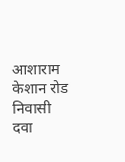आशाराम केशान रोड निवासी दवा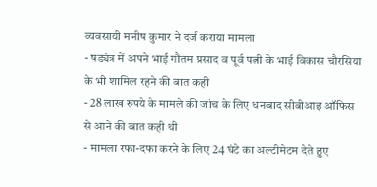व्यवसायी मनीष कुमार ने दर्ज कराया मामला
- षड्यंत्र में अपने भाई गौतम प्रसाद व पूर्व पत्नी के भाई विकास चौरसिया के भी शामिल रहने की बात कही
- 28 लाख रुपये के मामले की जांच के लिए धनबाद सीबीआइ ऑफिस से आने की बात कही थी
- मामला रफा-दफा करने के लिए 24 घंटे का अल्टीमेटम देते हुए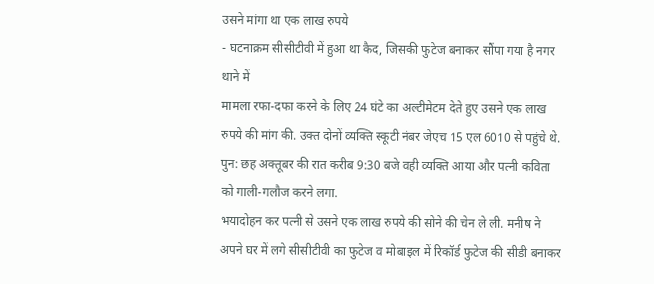उसने मांगा था एक लाख रुपये
- घटनाक्रम सीसीटीवी में हुआ था कैद, जिसकी फुटेज बनाकर सौंपा गया है नगर थाने में
मामला रफा-दफा करने के लिए 24 घंटे का अल्टीमेटम देते हुए उसने एक लाख रुपये की मांग की. उक्त दोनों व्यक्ति स्कूटी नंबर जेएच 15 एल 6010 से पहुंचे थे. पुन: छह अक्तूबर की रात करीब 9:30 बजे वही व्यक्ति आया और पत्नी कविता को गाली-गलौज करने लगा.
भयादोहन कर पत्नी से उसने एक लाख रुपये की सोने की चेन ले ली. मनीष ने अपने घर में लगे सीसीटीवी का फुटेज व मोबाइल में रिकॉर्ड फुटेज की सीडी बनाकर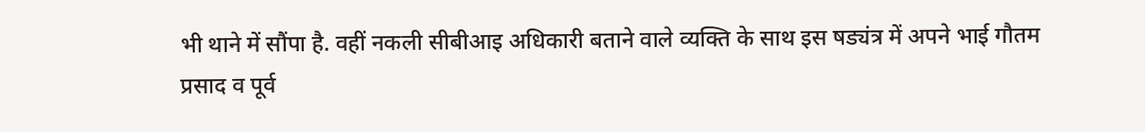भी थाने में सौंपा है. वहीं नकली सीबीआइ अधिकारी बताने वाले व्यक्ति के साथ इस षड्यंत्र में अपने भाई गौतम प्रसाद व पूर्व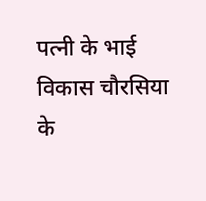पत्नी के भाई विकास चौरसिया के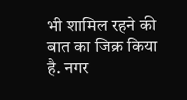भी शामिल रहने की बात का जिक्र किया है. नगर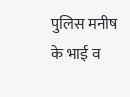पुलिस मनीष के भाई व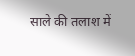साले की तलाश में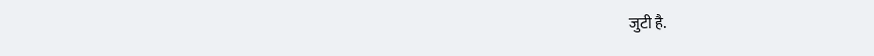जुटी है.